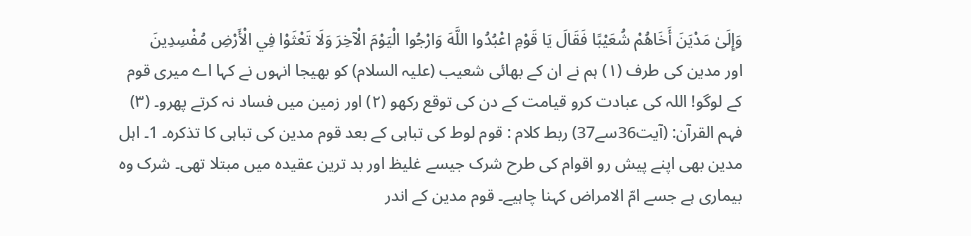وَإِلَىٰ مَدْيَنَ أَخَاهُمْ شُعَيْبًا فَقَالَ يَا قَوْمِ اعْبُدُوا اللَّهَ وَارْجُوا الْيَوْمَ الْآخِرَ وَلَا تَعْثَوْا فِي الْأَرْضِ مُفْسِدِينَ
اور مدین کی طرف (١) ہم نے ان کے بھائی شعیب (علیہ السلام) کو بھیجا انہوں نے کہا اے میری قوم کے لوگو! اللہ کی عبادت کرو قیامت کے دن کی توقع رکھو (٢) اور زمین میں فساد نہ کرتے پھرو۔ (٣)
فہم القرآن: (آیت36سے37) ربط کلام : قوم لوط کی تباہی کے بعد قوم مدین کی تباہی کا تذکرہ۔ 1۔ اہل مدین بھی اپنے پیش رو اقوام کی طرح شرک جیسے غلیظ اور بد ترین عقیدہ میں مبتلا تھی۔ شرک وہ بیماری ہے جسے امّ الامراض کہنا چاہیے۔ قوم مدین کے اندر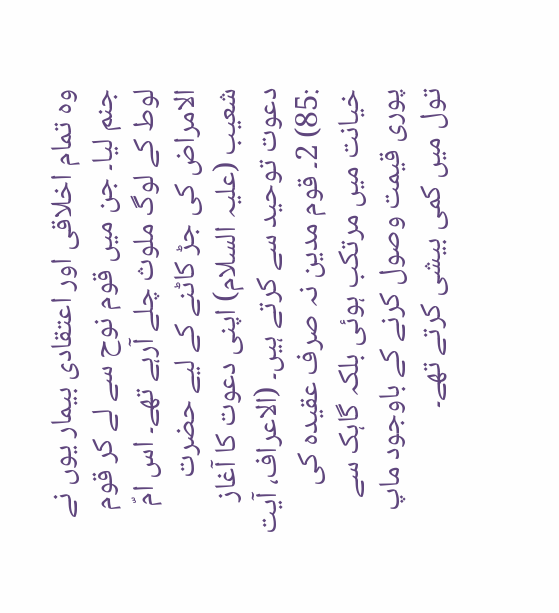وہ تمام اخلاقی اور اعتقادی بیمار یوں نے جنم لیا۔ جن میں قوم نوح سے لے کر قوم لوط کے لوگ ملوث چلے آرہے تھے۔ اس امّ الامراض کی جڑ کاٹنے کے لیے حضرت شعیب (علیہ السلام) اپنی دعوت کا آغاز دعوت توحید سے کرتے ہیں۔ (الاعراف، آیت :85) 2۔ قوم مدین نہ صرف عقیدہ کی خیانت میں مرتکب ہوئی بلکہ گاہک سے پوری قیمت وصول کرنے کے باوجود ماپ تول میں کمی بیشی کرتے تھے۔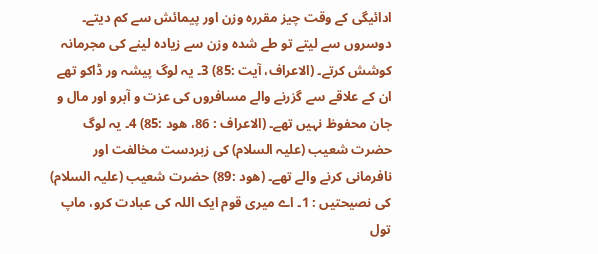ادائیگی کے وقت چیز مقررہ وزن اور پیمائش سے کم دیتے۔ دوسروں سے لیتے تو طے شدہ وزن سے زیادہ لینے کی مجرمانہ کوشش کرتے۔ (الاعراف، آیت :85) 3۔ یہ لوگ پیشہ ور ڈاکو تھے ان کے علاقے سے گزرنے والے مسافروں کی عزت و آبرو اور مال و جان محفوظ نہیں تھے۔ (الاعراف : 86، ھود :85) 4۔ یہ لوگ حضرت شعیب (علیہ السلام) کی زبردست مخالفت اور نافرمانی کرنے والے تھے۔ (ھود :89) حضرت شعیب (علیہ السلام) کی نصیحتیں : 1۔ اے میری قوم ایک اللہ کی عبادت کرو، ماپ تول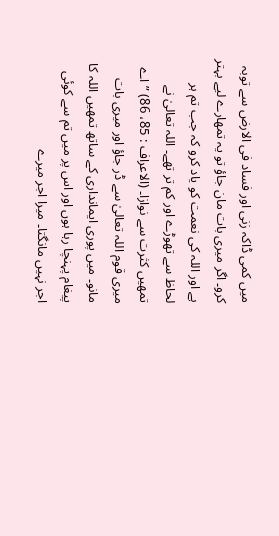میں کمی ڈاکہ زنی اور فساد فی الارض سے توبہ کرو۔ اگر میری بات مان جاؤ تو یہ تمھارے لیے بہتر ہے اور اللہ کی نعمت کو یاد کرو کہ جب تم ہر لحاظ سے تھوڑے اور کم تر تھے۔ اللہ تعالیٰ نے تمھیں کثرت سے نوازا۔ (الاعراف : 85، 86) ” اے میری قوم اللہ تعالیٰ سے ڈر جاؤ اور میری بات مانو۔ میں پوری ایمانداری کے ساتھ تمھیں اللہ کا پیغام پہنچا رہا ہوں اور اس پر میں تم سے کوئی اجر نہیں مانگتا۔ میرا اجر میرے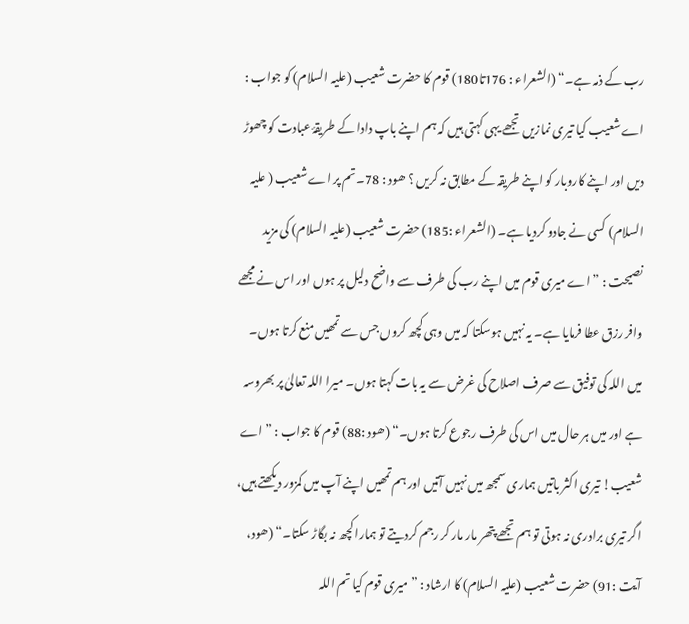رب کے ذمہ ہے۔“ (الشعراء : 176تا180) قوم کا حضرت شعیب (علیہ السلام) کو جواب : اے شعیب کیا تیری نمازیں تجھے یہی کہتی ہیں کہ ہم اپنے باپ دادا کے طریقۂ عبادت کو چھوڑ دیں اور اپنے کاروبار کو اپنے طریقہ کے مطابق نہ کریں ؟ ھود : 78۔ تم پر اے شعیب ( علیہ السلام) کسی نے جادو کردیا ہے۔ (الشعراء :185) حضرت شعیب (علیہ السلام) کی مزید نصیحت : ” اے میری قوم میں اپنے رب کی طرف سے واضح دلیل پر ہوں اور اس نے مجھے وافر رزق عطا فرمایا ہے۔ یہ نہیں ہوسکتا کہ میں وہی کچھ کروں جس سے تمھیں منع کرتا ہوں۔ میں اللہ کی توفیق سے صرف اصلاح کی غرض سے یہ بات کہتا ہوں۔ میرا اللہ تعالیٰ پر بھروسہ ہے اور میں ہر حال میں اس کی طرف رجوع کرتا ہوں۔“ (ھود :88) قوم کا جواب : ” اے شعیب! تیری اکثر باتیں ہماری سمجھ میں نہیں آتیں اور ہم تمھیں اپنے آپ میں کمزور دیکھتے ہیں، اگر تیری برادری نہ ہوتی تو ہم تجھے پتھر مار مار کر رجم کردیتے تو ہمارا کچھ نہ بگاڑ سکتا۔“ (ھود، آیت :91) حضرت شعیب (علیہ السلام) کا ارشاد : ” میری قوم کیا تم اللہ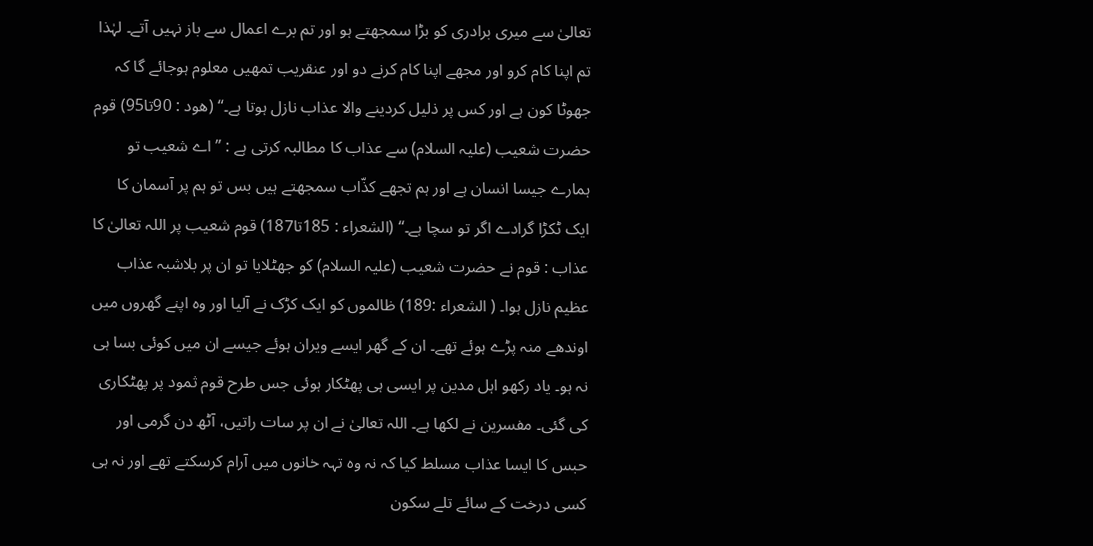تعالیٰ سے میری برادری کو بڑا سمجھتے ہو اور تم برے اعمال سے باز نہیں آتے۔ لہٰذا تم اپنا کام کرو اور مجھے اپنا کام کرنے دو اور عنقریب تمھیں معلوم ہوجائے گا کہ جھوٹا کون ہے اور کس پر ذلیل کردینے والا عذاب نازل ہوتا ہے۔“ (ھود : 90تا95) قوم حضرت شعیب (علیہ السلام) سے عذاب کا مطالبہ کرتی ہے : ” اے شعیب تو ہمارے جیسا انسان ہے اور ہم تجھے کذّاب سمجھتے ہیں بس تو ہم پر آسمان کا ایک ٹکڑا گرادے اگر تو سچا ہے۔“ (الشعراء : 185تا187) قوم شعیب پر اللہ تعالیٰ کا عذاب : قوم نے حضرت شعیب (علیہ السلام) کو جھٹلایا تو ان پر بلاشبہ عذاب عظیم نازل ہوا۔ ( الشعراء :189) ظالموں کو ایک کڑک نے آلیا اور وہ اپنے گھروں میں اوندھے منہ پڑے ہوئے تھے۔ ان کے گھر ایسے ویران ہوئے جیسے ان میں کوئی بسا ہی نہ ہو۔ یاد رکھو اہل مدین پر ایسی ہی پھٹکار ہوئی جس طرح قوم ثمود پر پھٹکاری کی گئی۔ مفسرین نے لکھا ہے۔ اللہ تعالیٰ نے ان پر سات راتیں، آٹھ دن گرمی اور حبس کا ایسا عذاب مسلط کیا کہ نہ وہ تہہ خانوں میں آرام کرسکتے تھے اور نہ ہی کسی درخت کے سائے تلے سکون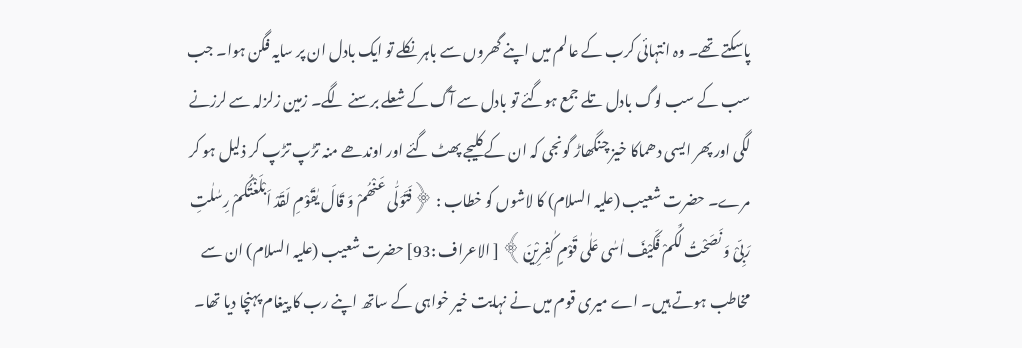پاسکتے تھے۔ وہ انتہائی کرب کے عالم میں اپنے گھروں سے باہر نکلے تو ایک بادل ان پر سایہ فگن ہوا۔ جب سب کے سب لوگ بادل تلے جمع ہوگئے تو بادل سے آگ کے شعلے برسنے لگے۔ زمین زلزلہ سے لرزنے لگی اور پھر ایسی دھماکا خیز چنگھاڑ گونجی کہ ان کے کلیجے پھٹ گئے اور اوندھے منہ تڑپ تڑپ کر ذلیل ہو کر مرے۔ حضرت شعیب (علیہ السلام) کا لاشوں کو خطاب : ﴿فَتَوَلّٰی عَنْھُمْ وَ قَالَ یٰقَوْمِ لَقَدْ اَبْلَغْتُکُمْ رِسٰلٰتِ رَبِّیْ وَ نَصَحْتُ لَکُمْ فَکَیْفَ اٰسٰی عَلٰی قَوْمٍ کٰفِرِیْنَ﴾ [ الاعراف :93] حضرت شعیب (علیہ السلام) ان سے مخاطب ہوتے ہیں۔ اے میری قوم میں نے نہایت خیر خواہی کے ساتھ اپنے رب کا پیغام پہنچا دیا تھا۔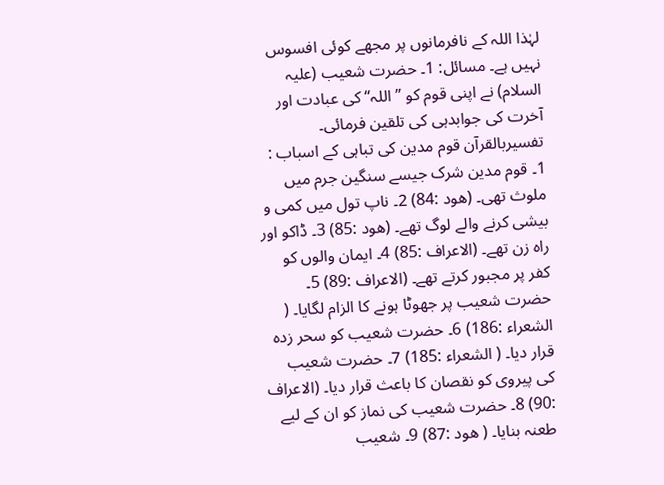لہٰذا اللہ کے نافرمانوں پر مجھے کوئی افسوس نہیں ہے۔ مسائل: 1۔ حضرت شعیب (علیہ السلام) نے اپنی قوم کو ” اللہ“ کی عبادت اور آخرت کی جوابدہی کی تلقین فرمائی۔ تفسیربالقرآن قوم مدین کی تباہی کے اسباب : 1۔ قوم مدین شرک جیسے سنگین جرم میں ملوث تھی۔ (ھود :84) 2۔ ناپ تول میں کمی و بیشی کرنے والے لوگ تھے۔ (ھود :85) 3۔ ڈاکو اور راہ زن تھے۔ (الاعراف :85) 4۔ ایمان والوں کو کفر پر مجبور کرتے تھے۔ (الاعراف :89) 5۔ حضرت شعیب پر جھوٹا ہونے کا الزام لگایا۔ ( الشعراء :186) 6۔ حضرت شعیب کو سحر زدہ قرار دیا۔ ( الشعراء :185) 7۔ حضرت شعیب کی پیروی کو نقصان کا باعث قرار دیا۔ (الاعراف :90) 8۔ حضرت شعیب کی نماز کو ان کے لیے طعنہ بنایا۔ ( ھود :87) 9۔ شعیب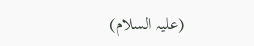(علیہ السلام)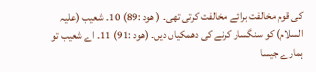کی قوم مخالفت برائے مخالفت کرتی تھی۔ ( ھود :89) 10۔ شعیب (علیہ السلام) کو سنگسار کرنے کی دھمکیاں دیں۔ (ھود :91) 11۔ اے شعیب تو ہمارے جیسا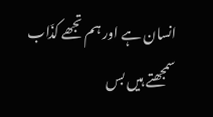انسان ہے اور ہم تجھے کذّاب سمجھتے ہیں بس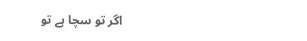اگر تو سچا ہے تو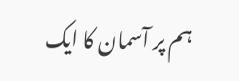ہم پر آسمان کا ایک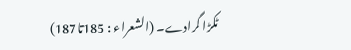ٹکڑا گرادے۔ (الشعراء : 185تا187)